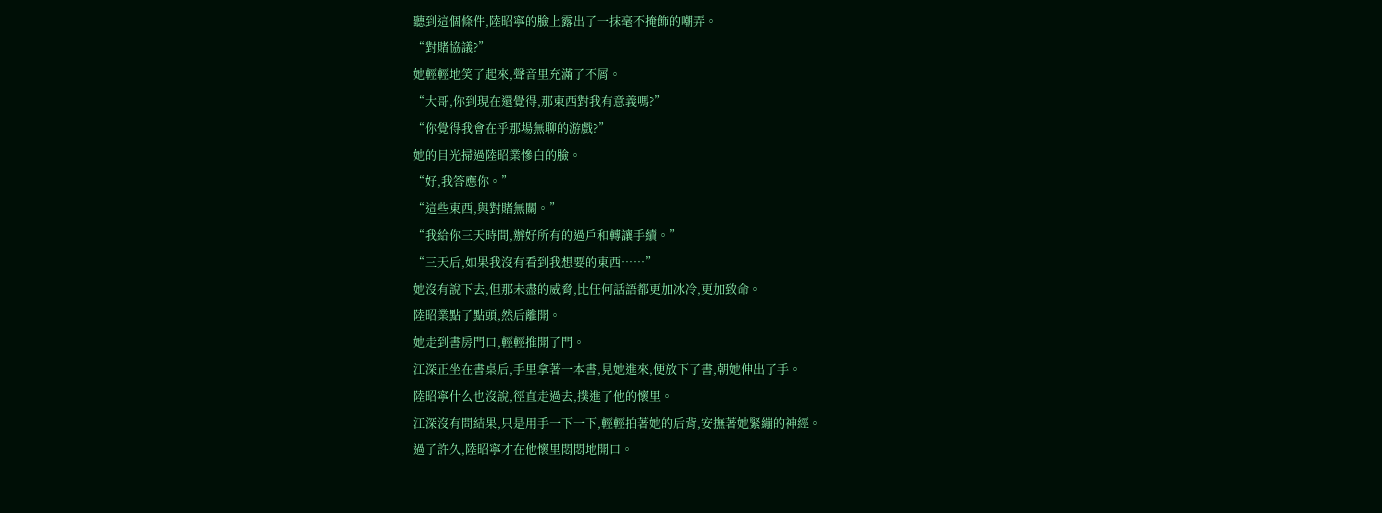聽到這個條件,陸昭寧的臉上露出了一抹毫不掩飾的嘲弄。
“對賭協議?”
她輕輕地笑了起來,聲音里充滿了不屑。
“大哥,你到現在還覺得,那東西對我有意義嗎?”
“你覺得我會在乎那場無聊的游戲?”
她的目光掃過陸昭業慘白的臉。
“好,我答應你。”
“這些東西,與對賭無關。”
“我給你三天時間,辦好所有的過戶和轉讓手續。”
“三天后,如果我沒有看到我想要的東西……”
她沒有說下去,但那未盡的威脅,比任何話語都更加冰冷,更加致命。
陸昭業點了點頭,然后離開。
她走到書房門口,輕輕推開了門。
江深正坐在書桌后,手里拿著一本書,見她進來,便放下了書,朝她伸出了手。
陸昭寧什么也沒說,徑直走過去,撲進了他的懷里。
江深沒有問結果,只是用手一下一下,輕輕拍著她的后背,安撫著她緊繃的神經。
過了許久,陸昭寧才在他懷里悶悶地開口。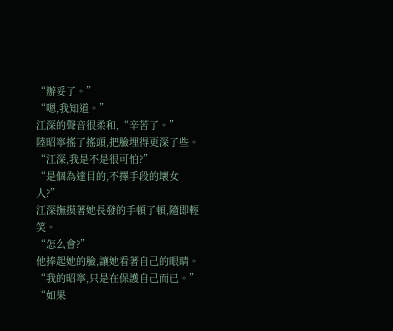“辦妥了。”
“嗯,我知道。”
江深的聲音很柔和,“辛苦了。”
陸昭寧搖了搖頭,把臉埋得更深了些。
“江深,我是不是很可怕?”
“是個為達目的,不擇手段的壞女人?”
江深撫摸著她長發的手頓了頓,隨即輕笑。
“怎么會?”
他捧起她的臉,讓她看著自己的眼睛。
“我的昭寧,只是在保護自己而已。”
“如果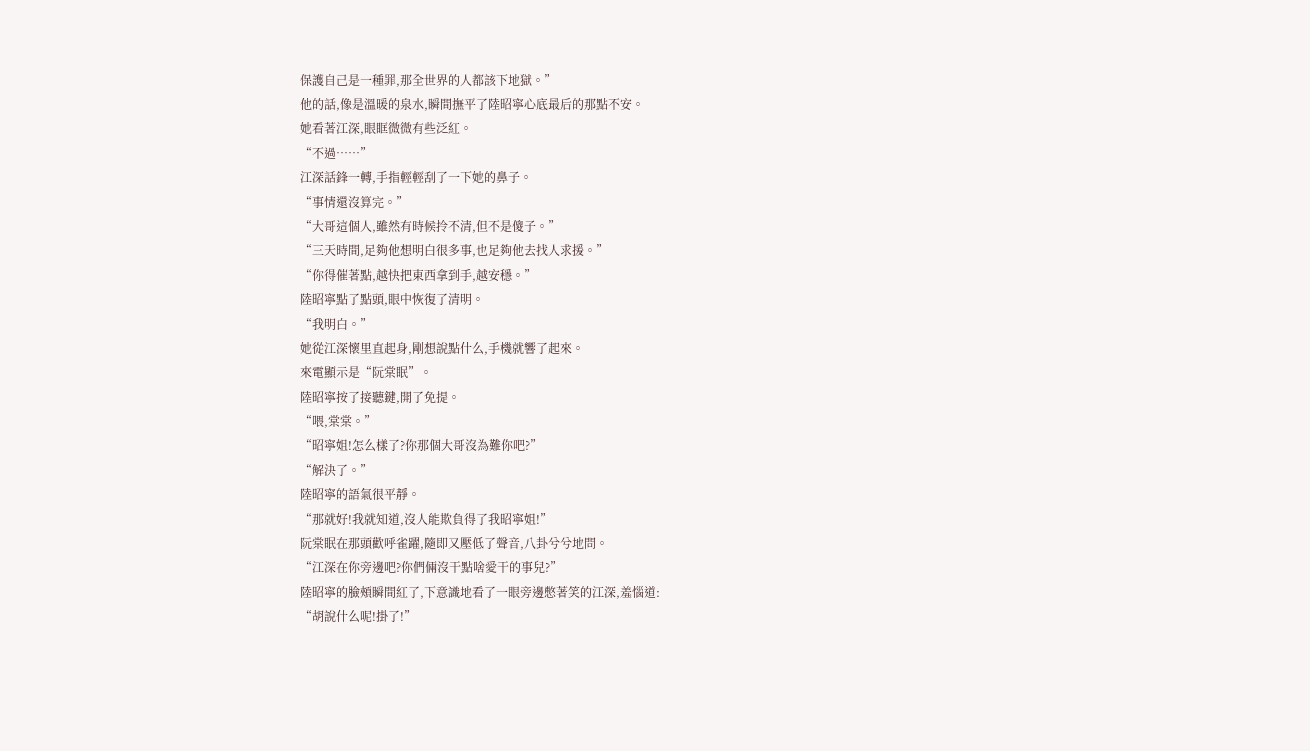保護自己是一種罪,那全世界的人都該下地獄。”
他的話,像是溫暖的泉水,瞬間撫平了陸昭寧心底最后的那點不安。
她看著江深,眼眶微微有些泛紅。
“不過……”
江深話鋒一轉,手指輕輕刮了一下她的鼻子。
“事情還沒算完。”
“大哥這個人,雖然有時候拎不清,但不是傻子。”
“三天時間,足夠他想明白很多事,也足夠他去找人求援。”
“你得催著點,越快把東西拿到手,越安穩。”
陸昭寧點了點頭,眼中恢復了清明。
“我明白。”
她從江深懷里直起身,剛想說點什么,手機就響了起來。
來電顯示是“阮棠眠”。
陸昭寧按了接聽鍵,開了免提。
“喂,棠棠。”
“昭寧姐!怎么樣了?你那個大哥沒為難你吧?”
“解決了。”
陸昭寧的語氣很平靜。
“那就好!我就知道,沒人能欺負得了我昭寧姐!”
阮棠眠在那頭歡呼雀躍,隨即又壓低了聲音,八卦兮兮地問。
“江深在你旁邊吧?你們倆沒干點啥愛干的事兒?”
陸昭寧的臉頰瞬間紅了,下意識地看了一眼旁邊憋著笑的江深,羞惱道:
“胡說什么呢!掛了!”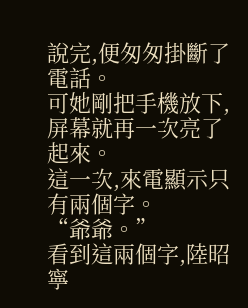說完,便匆匆掛斷了電話。
可她剛把手機放下,屏幕就再一次亮了起來。
這一次,來電顯示只有兩個字。
“爺爺。”
看到這兩個字,陸昭寧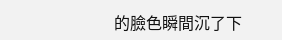的臉色瞬間沉了下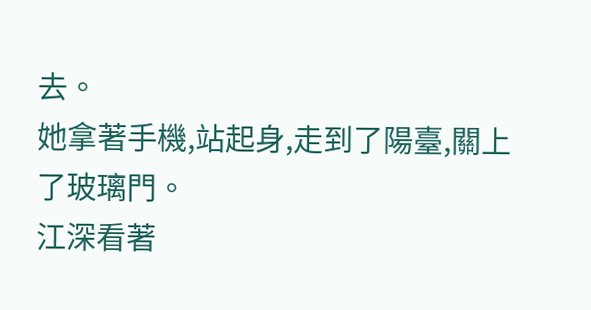去。
她拿著手機,站起身,走到了陽臺,關上了玻璃門。
江深看著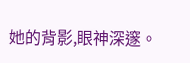她的背影,眼神深邃。